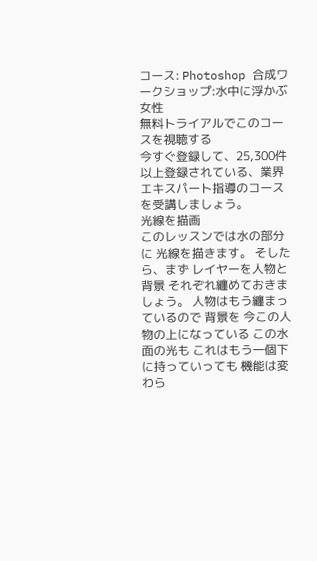コース: Photoshop 合成ワークショップ:水中に浮かぶ女性
無料トライアルでこのコースを視聴する
今すぐ登録して、25,300件以上登録されている、業界エキスパート指導のコースを受講しましょう。
光線を描画
このレッスンでは水の部分に 光線を描きます。 そしたら、まず レイヤーを人物と背景 それぞれ纏めておきましょう。 人物はもう纏まっているので 背景を 今この人物の上になっている この水面の光も これはもう一個下に持っていっても 機能は変わら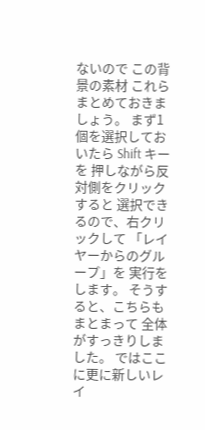ないので この背景の素材 これらまとめておきましょう。 まず1個を選択しておいたら Shift キーを 押しながら反対側をクリックすると 選択できるので、右クリックして 「レイヤーからのグループ」を 実行をします。 そうすると、こちらもまとまって 全体がすっきりしました。 ではここに更に新しいレイ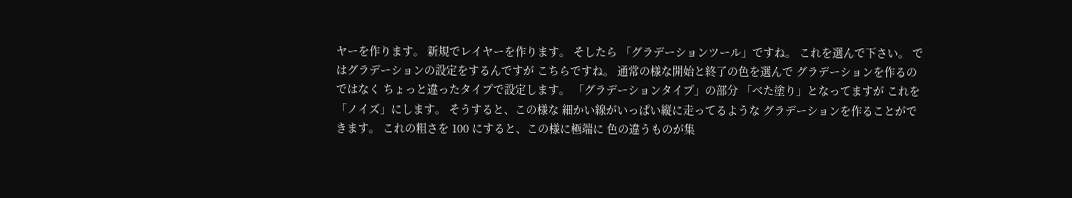ヤーを作ります。 新規でレイヤーを作ります。 そしたら 「グラデーションツール」ですね。 これを選んで下さい。 ではグラデーションの設定をするんですが こちらですね。 通常の様な開始と終了の色を選んで グラデーションを作るのではなく ちょっと違ったタイプで設定します。 「グラデーションタイプ」の部分 「べた塗り」となってますが これを「ノイズ」にします。 そうすると、この様な 細かい線がいっぱい縦に走ってるような グラデーションを作ることができます。 これの粗さを 100 にすると、この様に極端に 色の違うものが集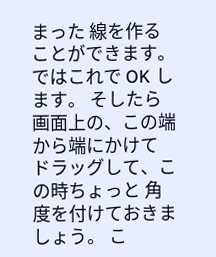まった 線を作ることができます。 ではこれで OK します。 そしたら画面上の、この端から端にかけて ドラッグして、この時ちょっと 角度を付けておきましょう。 こ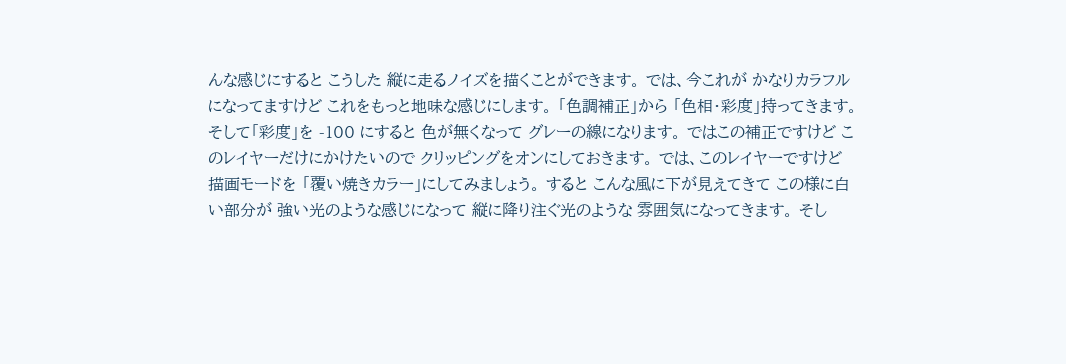んな感じにすると こうした 縦に走るノイズを描くことができます。 では、今これが かなりカラフルになってますけど これをもっと地味な感じにします。 「色調補正」から 「色相・彩度」持ってきます。 そして「彩度」を -100 にすると 色が無くなって グレーの線になります。 ではこの補正ですけど このレイヤーだけにかけたいので クリッピングをオンにしておきます。 では、このレイヤーですけど 描画モードを 「覆い焼きカラー」にしてみましょう。 すると こんな風に下が見えてきて この様に白い部分が 強い光のような感じになって 縦に降り注ぐ光のような 雰囲気になってきます。 そし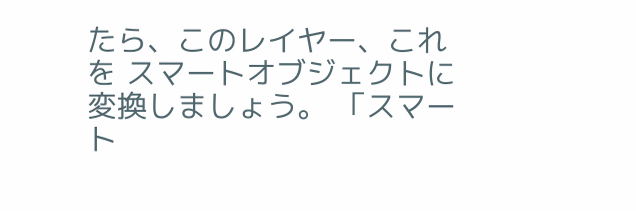たら、このレイヤー、これを スマートオブジェクトに変換しましょう。 「スマート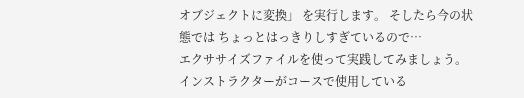オブジェクトに変換」 を実行します。 そしたら今の状態では ちょっとはっきりしすぎているので…
エクササイズファイルを使って実践してみましょう。
インストラクターがコースで使用している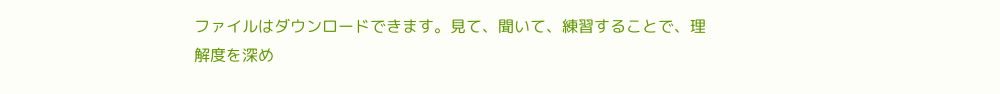ファイルはダウンロードできます。見て、聞いて、練習することで、理解度を深め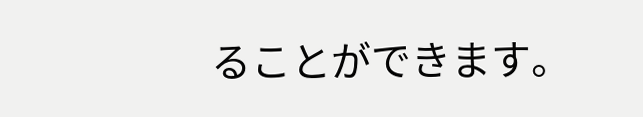ることができます。